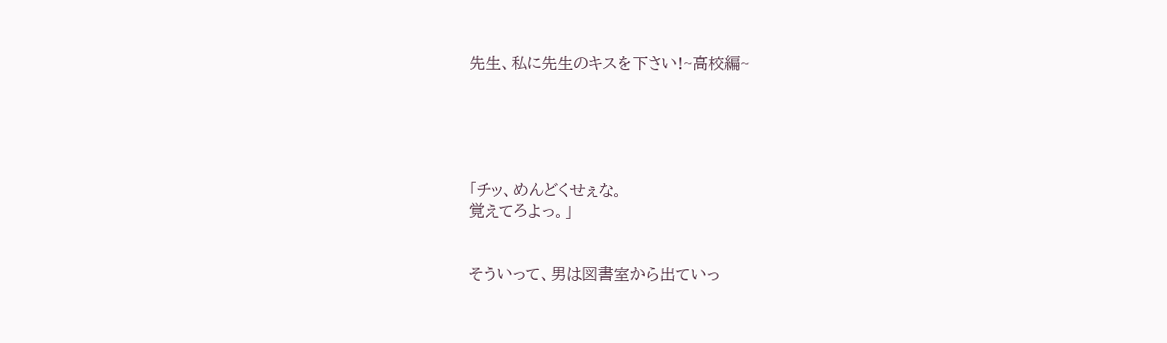先生、私に先生のキスを下さい!~高校編~





「チッ、めんどくせぇな。
覚えてろよっ。」


そういって、男は図書室から出ていっ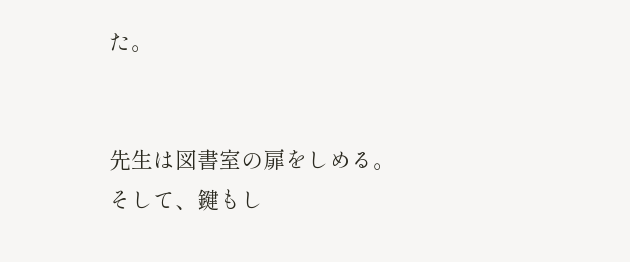た。


先生は図書室の扉をしめる。
そして、鍵もし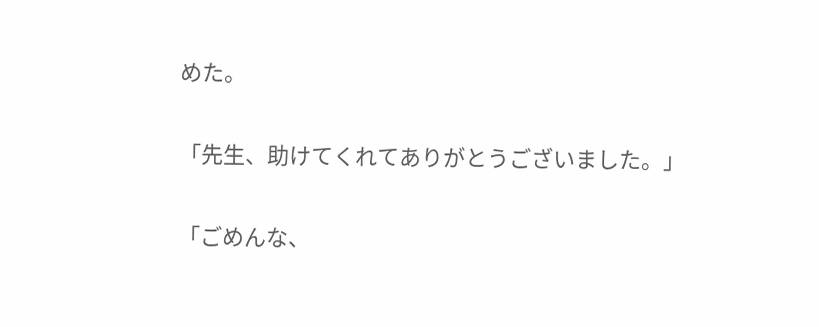めた。


「先生、助けてくれてありがとうございました。」


「ごめんな、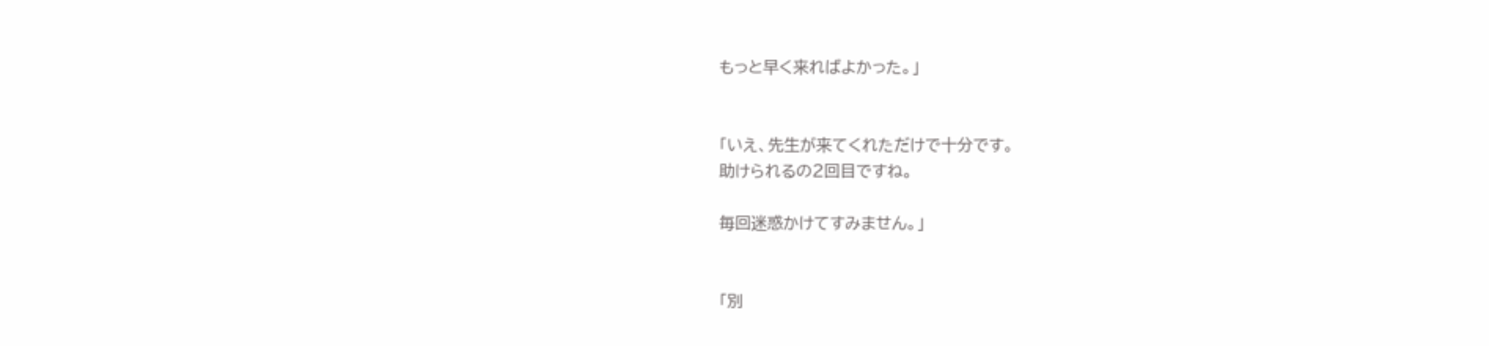もっと早く来ればよかった。」


「いえ、先生が来てくれただけで十分です。
助けられるの2回目ですね。

毎回迷惑かけてすみません。」


「別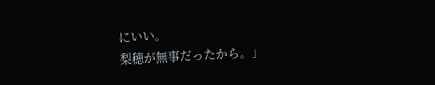にいい。
梨穂が無事だったから。」